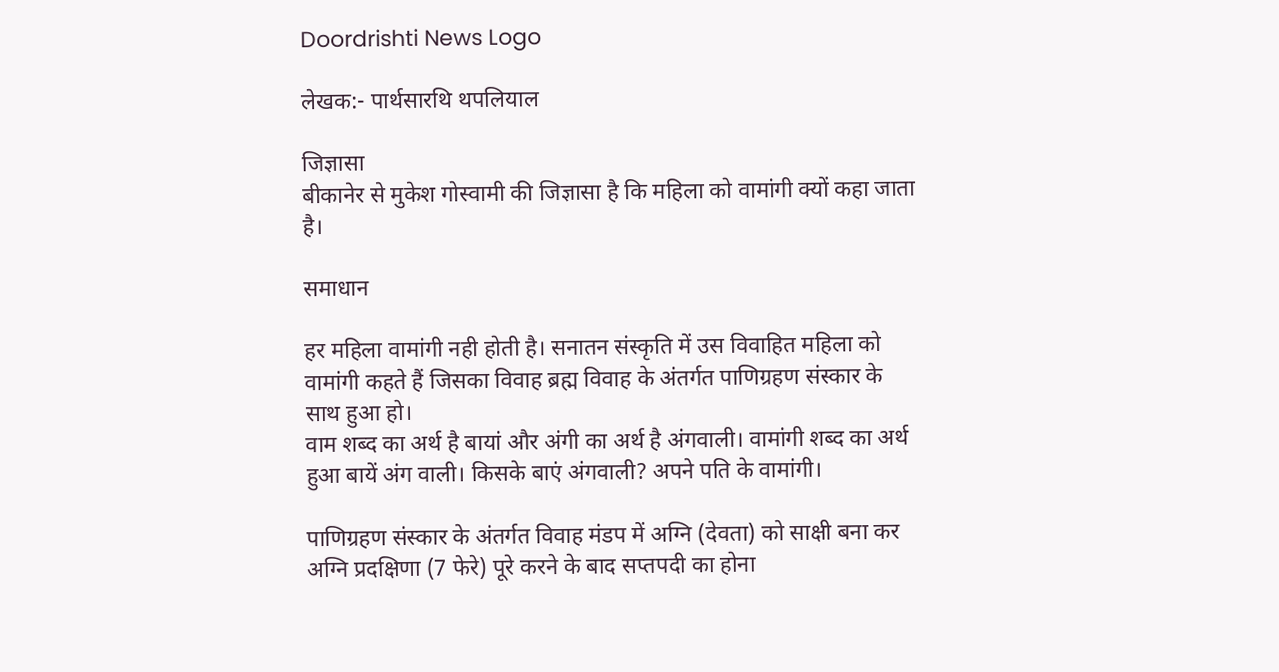Doordrishti News Logo

लेखक:- पार्थसारथि थपलियाल

जिज्ञासा
बीकानेर से मुकेश गोस्वामी की जिज्ञासा है कि महिला को वामांगी क्यों कहा जाता है।

समाधान

हर महिला वामांगी नही होती है। सनातन संस्कृति में उस विवाहित महिला को वामांगी कहते हैं जिसका विवाह ब्रह्म विवाह के अंतर्गत पाणिग्रहण संस्कार के साथ हुआ हो।
वाम शब्द का अर्थ है बायां और अंगी का अर्थ है अंगवाली। वामांगी शब्द का अर्थ हुआ बायें अंग वाली। किसके बाएं अंगवाली? अपने पति के वामांगी।

पाणिग्रहण संस्कार के अंतर्गत विवाह मंडप में अग्नि (देवता) को साक्षी बना कर अग्नि प्रदक्षिणा (7 फेरे) पूरे करने के बाद सप्तपदी का होना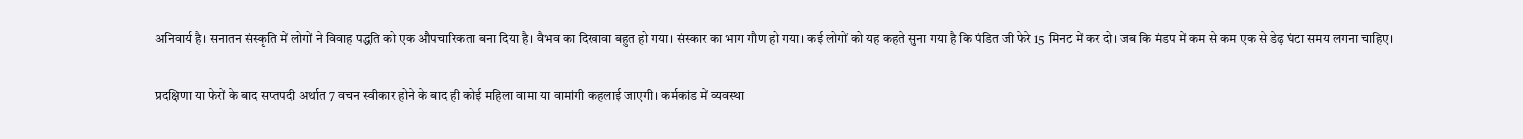अनिवार्य है। सनातन संस्कृति में लोगों ने विवाह पद्धति को एक औपचारिकता बना दिया है। वैभव का दिखावा बहुत हो गया। संस्कार का भाग गौण हो गया। कई लोगों को यह कहते सुना गया है कि पंडित जी फेरे 15 मिनट में कर दो। जब कि मंडप में कम से कम एक से डेढ़ घंटा समय लगना चाहिए।

प्रदक्षिणा या फेरों के बाद सप्तपदी अर्थात 7 वचन स्वीकार होने के बाद ही कोई महिला वामा या वामांगी कहलाई जाएगी। कर्मकांड में व्यवस्था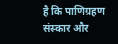है कि पाणिग्रहण संस्कार और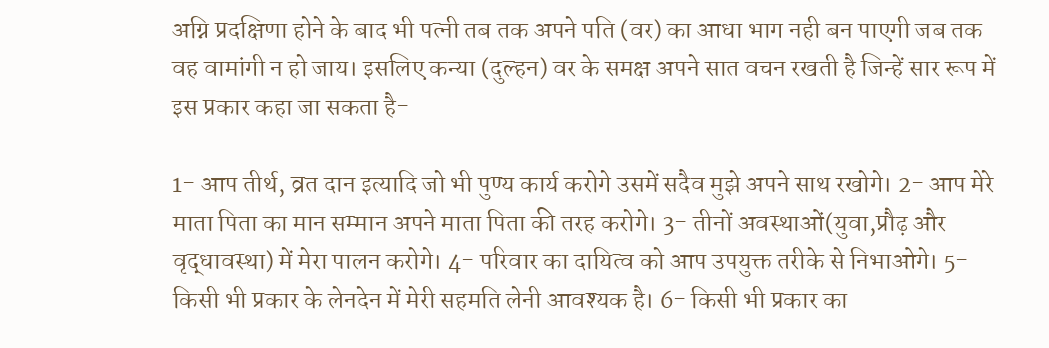अग्नि प्रदक्षिणा होने के बाद भी पत्नी तब तक अपने पति (वर) का आधा भाग नही बन पाएगी जब तक वह वामांगी न हो जाय। इसलिए कन्या (दुल्हन) वर के समक्ष अपने सात वचन रखती है जिन्हें सार रूप में इस प्रकार कहा जा सकता है-

1- आप तीर्थ, व्रत दान इत्यादि जो भी पुण्य कार्य करोगे उसमें सदैव मुझे अपने साथ रखोगे। 2- आप मेरे माता पिता का मान सम्मान अपने माता पिता की तरह करोगे। 3- तीनों अवस्थाओं(युवा,प्रौढ़ और वृद्धावस्था) में मेरा पालन करोगे। 4- परिवार का दायित्व को आप उपयुक्त तरीके से निभाओगे। 5- किसी भी प्रकार के लेनदेन में मेरी सहमति लेनी आवश्यक है। 6- किसी भी प्रकार का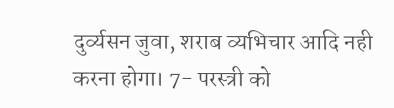दुर्व्यसन जुवा, शराब व्यभिचार आदि नही करना होगा। 7- परस्त्री को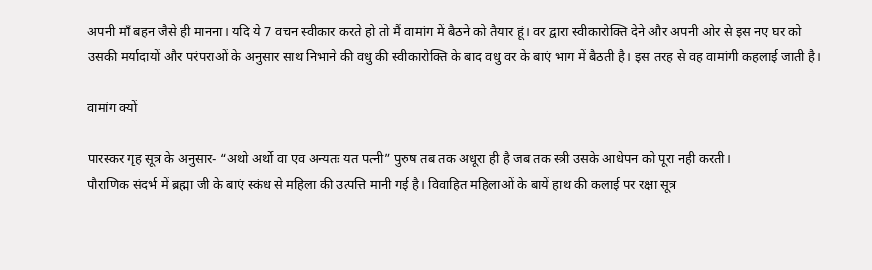अपनी माँ बहन जैसे ही मानना। यदि ये 7 वचन स्वीकार करते हो तो मैं वामांग में बैठने को तैयार हूं। वर द्वारा स्वीकारोक्ति देने और अपनी ओर से इस नए घर को उसकी मर्यादायों और परंपराओं के अनुसार साथ निभाने की वधु की स्वीकारोक्ति के बाद वधु वर के बाएं भाग में बैठती है। इस तरह से वह वामांगी कहलाई जाती है।

वामांग क्यों

पारस्कर गृह सूत्र के अनुसार- “अथो अर्थो वा एव अन्यतः यत पत्नी” पुरुष तब तक अधूरा ही है जब तक स्त्री उसके आधेपन को पूरा नही करती।
पौराणिक संदर्भ में ब्रह्मा जी के बाएं स्कंध से महिला की उत्पत्ति मानी गई है। विवाहित महिलाओं के बायें हाथ की कलाई पर रक्षा सूत्र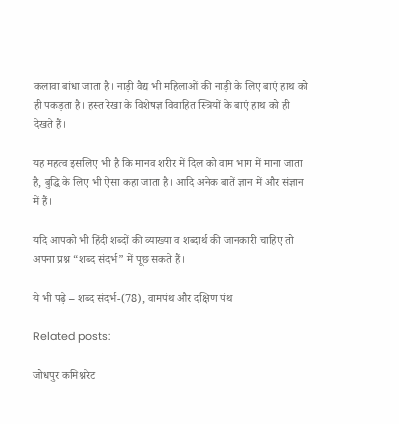कलावा बांधा जाता है। नाड़ी वैद्य भी महिलाओं की नाड़ी के लिए बाएं हाथ को ही पकड़ता है। हस्त रेखा के विशेषज्ञ विवाहित स्त्रियों के बाएं हाथ को ही देखते हैं।

यह महत्व इसलिए भी है कि मानव शरीर में दिल को वाम भाग में माना जाता है, बुद्धि के लिए भी ऐसा कहा जाता है। आदि अनेक बातें ज्ञान में और संज्ञान में हैं।

यदि आपको भी हिंदी शब्दों की व्याख्या व शब्दार्थ की जानकारी चाहिए तो अपना प्रश्न “शब्द संदर्भ” में पूछ सकते हैं।

ये भी पढ़े – शब्द संदर्भ-(78), वामपंथ और दक्षिण पंथ

Related posts:

जोधपुर कमिश्नरेट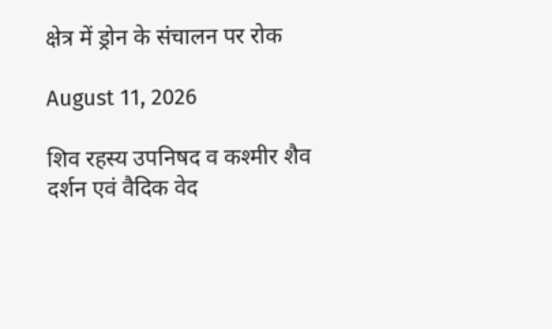क्षेत्र में ड्रोन के संचालन पर रोक

August 11, 2026

शिव रहस्य उपनिषद व कश्मीर शैव दर्शन एवं वैदिक वेद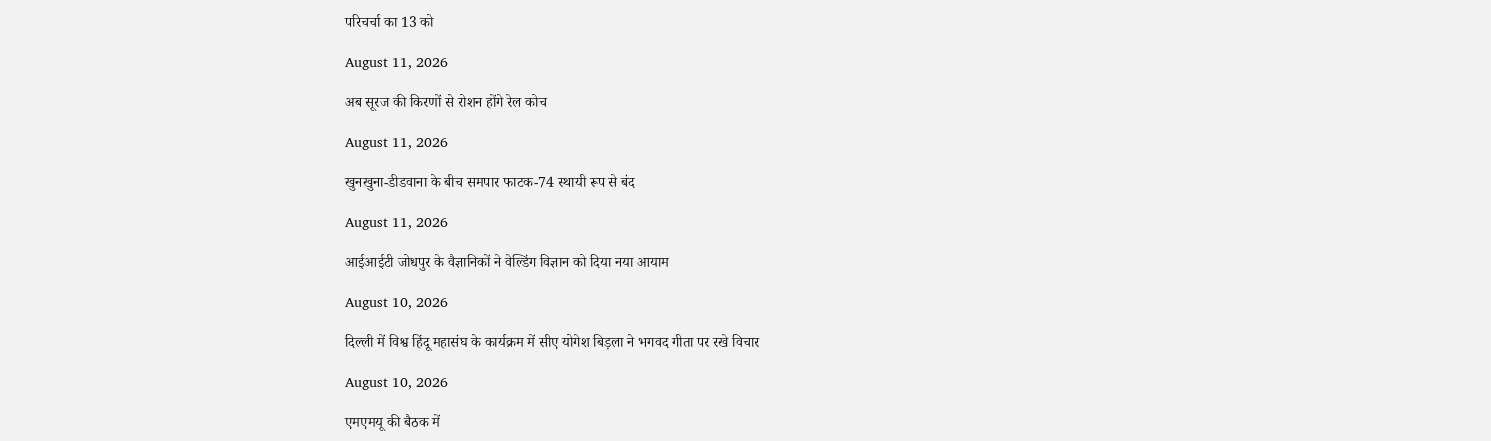परिचर्चा का 13 को

August 11, 2026

अब सूरज की किरणों से रोशन होंगे रेल कोच

August 11, 2026

खुनखुना-डीडवाना के बीच समपार फाटक-74 स्थायी रूप से बंद

August 11, 2026

आईआईटी जोधपुर के वैज्ञानिकों ने वेल्डिंग विज्ञान को दिया नया आयाम

August 10, 2026

दिल्ली में विश्व हिंदू महासंघ के कार्यक्रम में सीए योगेश बिड़ला ने भगवद गीता पर रखे विचार

August 10, 2026

एमएमयू की बैठक में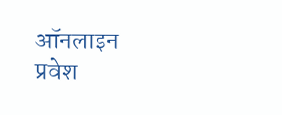ऑनलाइन प्रवेश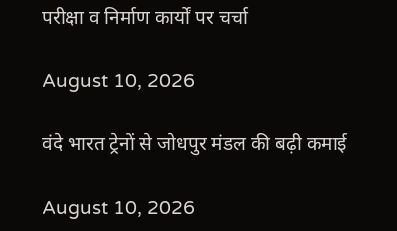परीक्षा व निर्माण कार्यों पर चर्चा

August 10, 2026

वंदे भारत ट्रेनों से जोधपुर मंडल की बढ़ी कमाई

August 10, 2026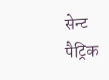सेन्ट पैट्रिक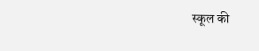स्कूल की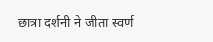छात्रा दर्शनी ने जीता स्वर्ण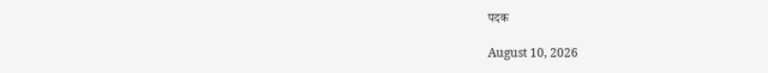पदक

August 10, 2026